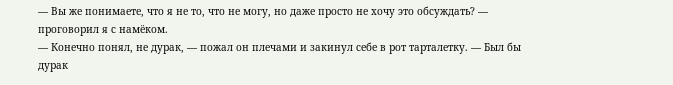— Вы же понимаете, что я не то, что не могу, но даже просто не хочу это обсуждать? — проговорил я с намёком.
— Конечно понял, не дурак, — пожал он плечами и закинул себе в рот тарталетку. — Был бы дурак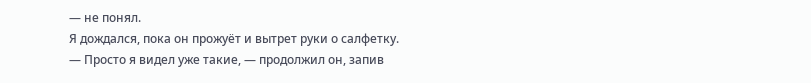— не понял.
Я дождался, пока он прожуёт и вытрет руки о салфетку.
— Просто я видел уже такие, — продолжил он, запив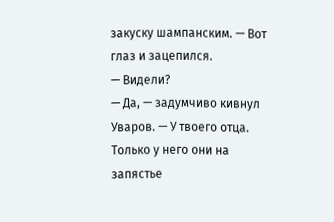закуску шампанским. — Вот глаз и зацепился.
— Видели?
— Да, — задумчиво кивнул Уваров. — У твоего отца. Только у него они на запястье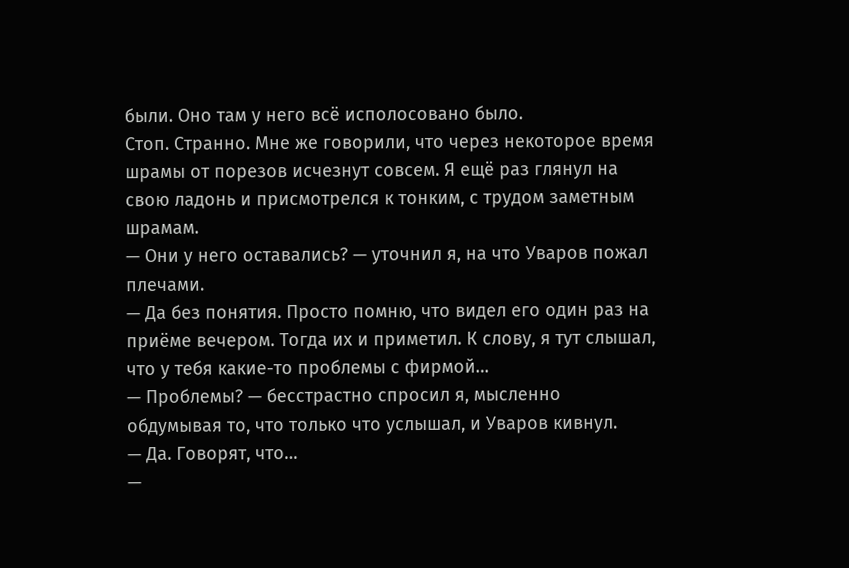были. Оно там у него всё исполосовано было.
Стоп. Странно. Мне же говорили, что через некоторое время шрамы от порезов исчезнут совсем. Я ещё раз глянул на свою ладонь и присмотрелся к тонким, с трудом заметным шрамам.
— Они у него оставались? — уточнил я, на что Уваров пожал плечами.
— Да без понятия. Просто помню, что видел его один раз на приёме вечером. Тогда их и приметил. К слову, я тут слышал, что у тебя какие-то проблемы с фирмой…
— Проблемы? — бесстрастно спросил я, мысленно обдумывая то, что только что услышал, и Уваров кивнул.
— Да. Говорят, что…
—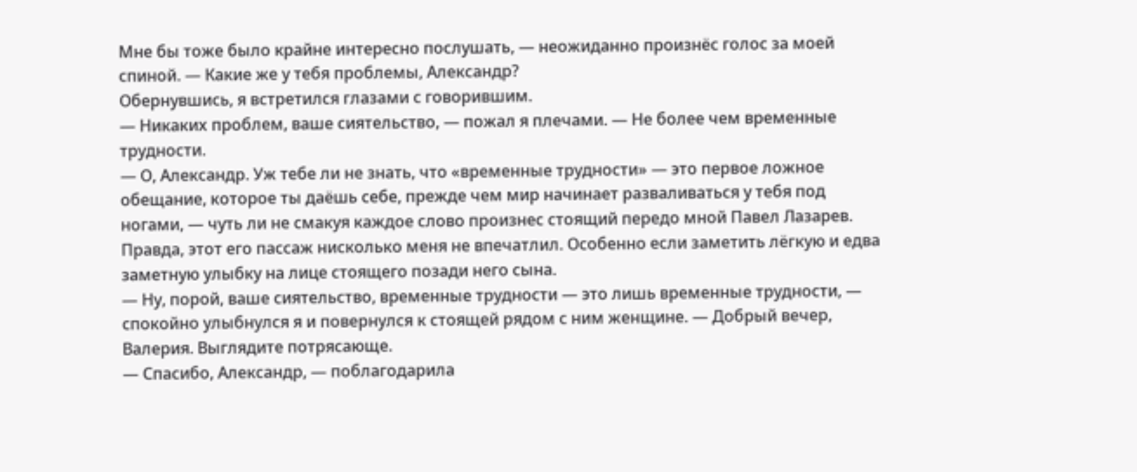Мне бы тоже было крайне интересно послушать, — неожиданно произнёс голос за моей спиной. — Какие же у тебя проблемы, Александр?
Обернувшись, я встретился глазами с говорившим.
— Никаких проблем, ваше сиятельство, — пожал я плечами. — Не более чем временные трудности.
— О, Александр. Уж тебе ли не знать, что «временные трудности» — это первое ложное обещание, которое ты даёшь себе, прежде чем мир начинает разваливаться у тебя под ногами, — чуть ли не смакуя каждое слово произнес стоящий передо мной Павел Лазарев.
Правда, этот его пассаж нисколько меня не впечатлил. Особенно если заметить лёгкую и едва заметную улыбку на лице стоящего позади него сына.
— Ну, порой, ваше сиятельство, временные трудности — это лишь временные трудности, — спокойно улыбнулся я и повернулся к стоящей рядом с ним женщине. — Добрый вечер, Валерия. Выглядите потрясающе.
— Спасибо, Александр, — поблагодарила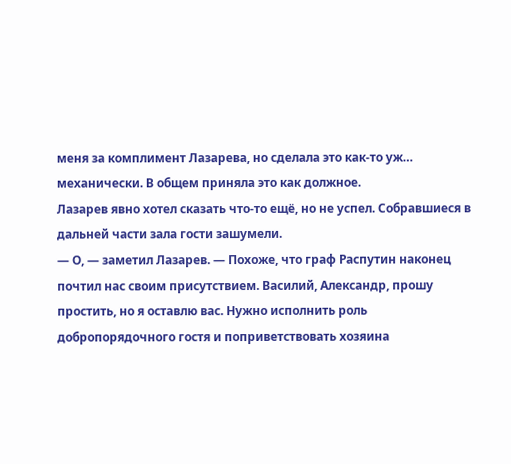меня за комплимент Лазарева, но сделала это как-то уж… механически. В общем приняла это как должное.
Лазарев явно хотел сказать что-то ещё, но не успел. Собравшиеся в дальней части зала гости зашумели.
— О, — заметил Лазарев. — Похоже, что граф Распутин наконец почтил нас своим присутствием. Василий, Александр, прошу простить, но я оставлю вас. Нужно исполнить роль добропорядочного гостя и поприветствовать хозяина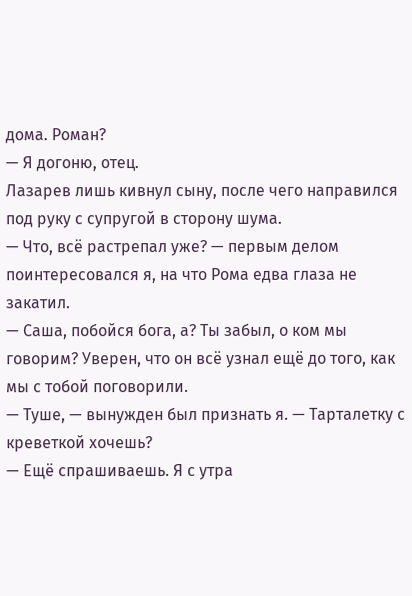дома. Роман?
— Я догоню, отец.
Лазарев лишь кивнул сыну, после чего направился под руку с супругой в сторону шума.
— Что, всё растрепал уже? — первым делом поинтересовался я, на что Рома едва глаза не закатил.
— Саша, побойся бога, а? Ты забыл, о ком мы говорим? Уверен, что он всё узнал ещё до того, как мы с тобой поговорили.
— Туше, — вынужден был признать я. — Тарталетку с креветкой хочешь?
— Ещё спрашиваешь. Я с утра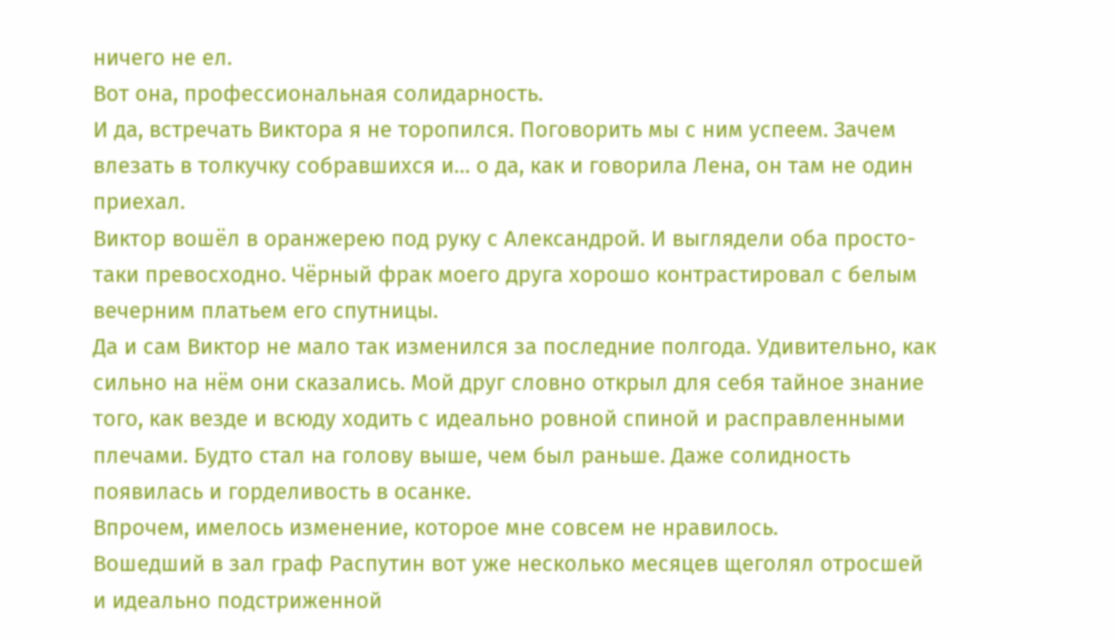ничего не ел.
Вот она, профессиональная солидарность.
И да, встречать Виктора я не торопился. Поговорить мы с ним успеем. Зачем влезать в толкучку собравшихся и… о да, как и говорила Лена, он там не один приехал.
Виктор вошёл в оранжерею под руку с Александрой. И выглядели оба просто-таки превосходно. Чёрный фрак моего друга хорошо контрастировал с белым вечерним платьем его спутницы.
Да и сам Виктор не мало так изменился за последние полгода. Удивительно, как сильно на нём они сказались. Мой друг словно открыл для себя тайное знание того, как везде и всюду ходить с идеально ровной спиной и расправленными плечами. Будто стал на голову выше, чем был раньше. Даже солидность появилась и горделивость в осанке.
Впрочем, имелось изменение, которое мне совсем не нравилось.
Вошедший в зал граф Распутин вот уже несколько месяцев щеголял отросшей и идеально подстриженной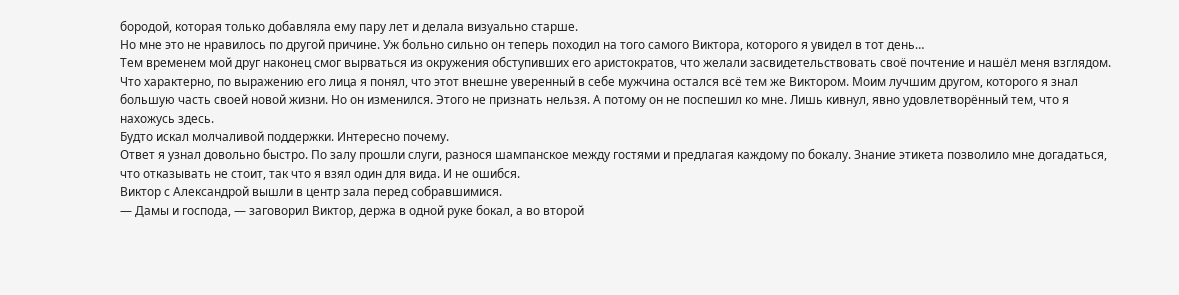бородой, которая только добавляла ему пару лет и делала визуально старше.
Но мне это не нравилось по другой причине. Уж больно сильно он теперь походил на того самого Виктора, которого я увидел в тот день…
Тем временем мой друг наконец смог вырваться из окружения обступивших его аристократов, что желали засвидетельствовать своё почтение и нашёл меня взглядом. Что характерно, по выражению его лица я понял, что этот внешне уверенный в себе мужчина остался всё тем же Виктором. Моим лучшим другом, которого я знал большую часть своей новой жизни. Но он изменился. Этого не признать нельзя. А потому он не поспешил ко мне. Лишь кивнул, явно удовлетворённый тем, что я нахожусь здесь.
Будто искал молчаливой поддержки. Интересно почему.
Ответ я узнал довольно быстро. По залу прошли слуги, разнося шампанское между гостями и предлагая каждому по бокалу. Знание этикета позволило мне догадаться, что отказывать не стоит, так что я взял один для вида. И не ошибся.
Виктор с Александрой вышли в центр зала перед собравшимися.
— Дамы и господа, — заговорил Виктор, держа в одной руке бокал, а во второй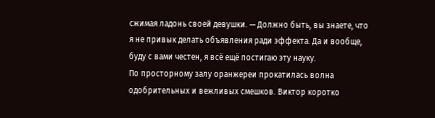сжимая ладонь своей девушки. — Должно быть, вы знаете, что я не привык делать объявления ради эффекта. Да и вообще, буду с вами честен, я всё ещё постигаю эту науку.
По просторному залу оранжереи прокатилась волна одобрительных и вежливых смешков. Виктор коротко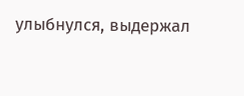улыбнулся, выдержал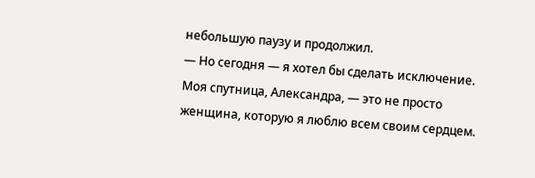небольшую паузу и продолжил.
— Но сегодня — я хотел бы сделать исключение. Моя спутница, Александра, — это не просто женщина, которую я люблю всем своим сердцем.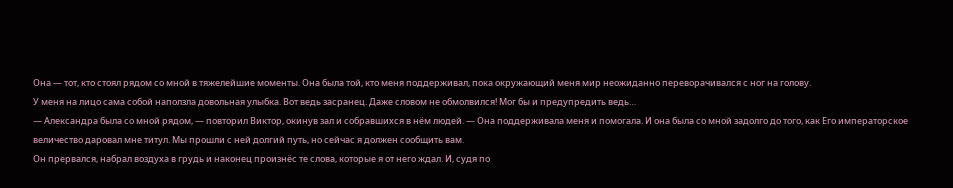Она — тот, кто стоял рядом со мной в тяжелейшие моменты. Она была той, кто меня поддерживал, пока окружающий меня мир неожиданно переворачивался с ног на голову.
У меня на лицо сама собой наползла довольная улыбка. Вот ведь засранец. Даже словом не обмолвился! Мог бы и предупредить ведь…
— Александра была со мной рядом, — повторил Виктор, окинув зал и собравшихся в нём людей. — Она поддерживала меня и помогала. И она была со мной задолго до того, как Его императорское величество даровал мне титул. Мы прошли с ней долгий путь, но сейчас я должен сообщить вам.
Он прервался, набрал воздуха в грудь и наконец произнёс те слова, которые я от него ждал. И, судя по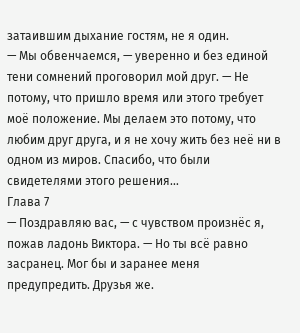затаившим дыхание гостям, не я один.
— Мы обвенчаемся, — уверенно и без единой тени сомнений проговорил мой друг. — Не потому, что пришло время или этого требует моё положение. Мы делаем это потому, что любим друг друга, и я не хочу жить без неё ни в одном из миров. Спасибо, что были свидетелями этого решения…
Глава 7
— Поздравляю вас, — с чувством произнёс я, пожав ладонь Виктора. — Но ты всё равно засранец. Мог бы и заранее меня предупредить. Друзья же.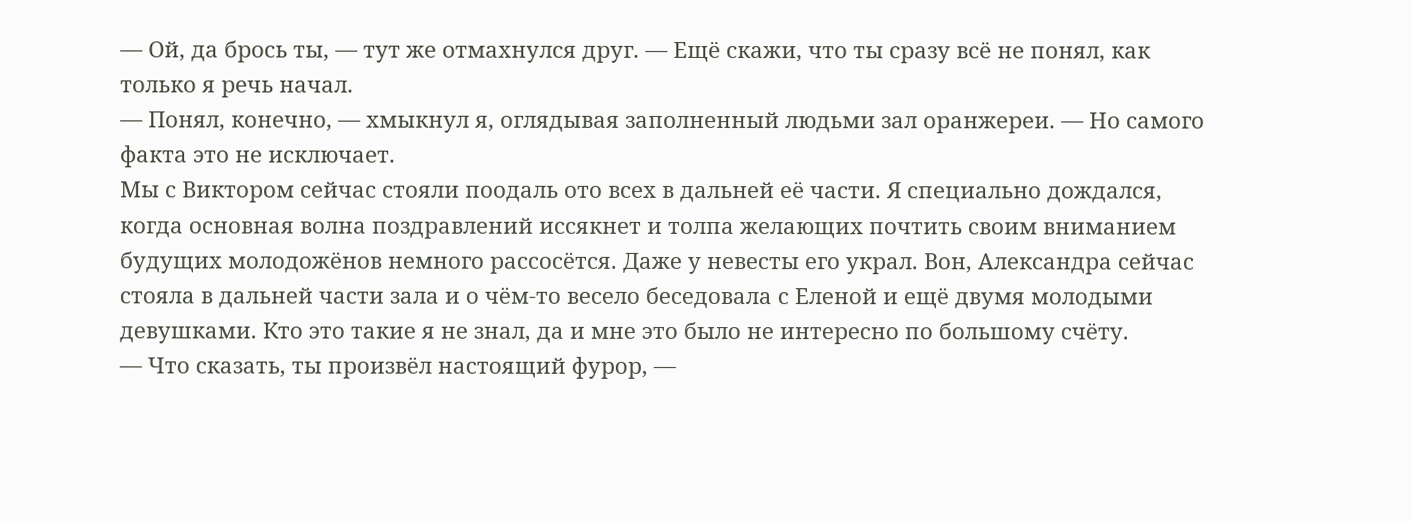— Ой, да брось ты, — тут же отмахнулся друг. — Ещё скажи, что ты сразу всё не понял, как только я речь начал.
— Понял, конечно, — хмыкнул я, оглядывая заполненный людьми зал оранжереи. — Но самого факта это не исключает.
Мы с Виктором сейчас стояли поодаль ото всех в дальней её части. Я специально дождался, когда основная волна поздравлений иссякнет и толпа желающих почтить своим вниманием будущих молодожёнов немного рассосётся. Даже у невесты его украл. Вон, Александра сейчас стояла в дальней части зала и о чём-то весело беседовала с Еленой и ещё двумя молодыми девушками. Кто это такие я не знал, да и мне это было не интересно по большому счёту.
— Что сказать, ты произвёл настоящий фурор, —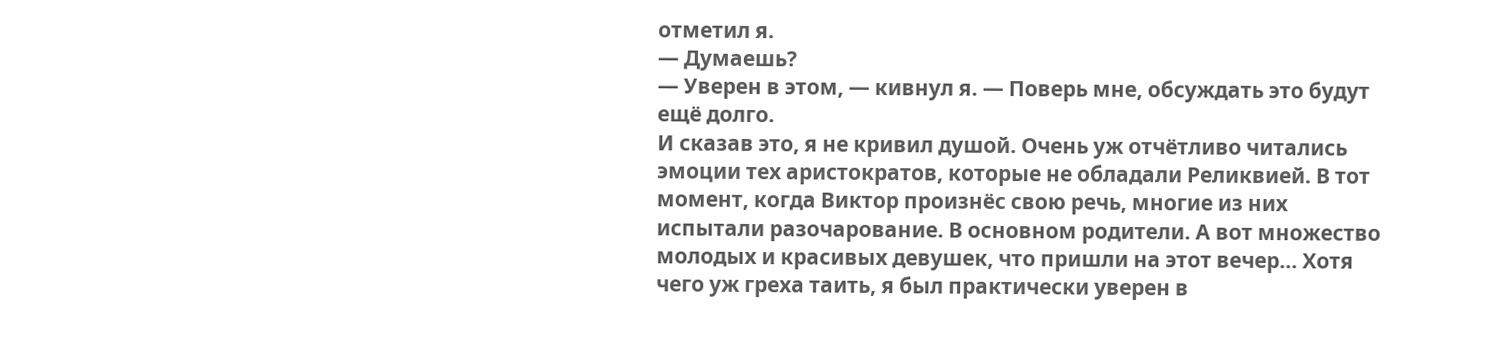отметил я.
— Думаешь?
— Уверен в этом, — кивнул я. — Поверь мне, обсуждать это будут ещё долго.
И сказав это, я не кривил душой. Очень уж отчётливо читались эмоции тех аристократов, которые не обладали Реликвией. В тот момент, когда Виктор произнёс свою речь, многие из них испытали разочарование. В основном родители. А вот множество молодых и красивых девушек, что пришли на этот вечер… Хотя чего уж греха таить, я был практически уверен в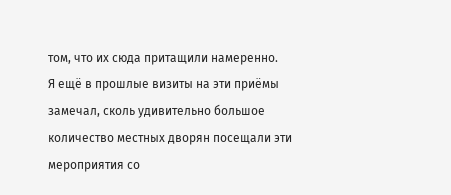том, что их сюда притащили намеренно.
Я ещё в прошлые визиты на эти приёмы замечал, сколь удивительно большое количество местных дворян посещали эти мероприятия со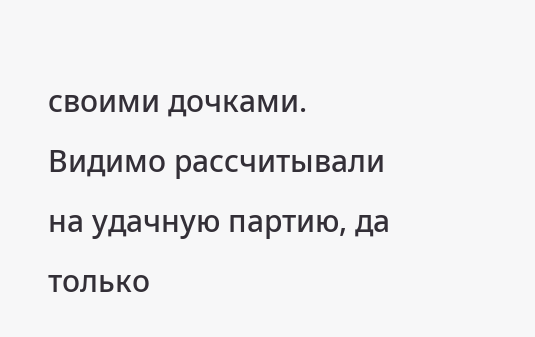своими дочками. Видимо рассчитывали на удачную партию, да только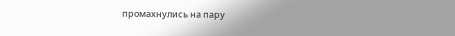промахнулись на пару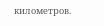километров.